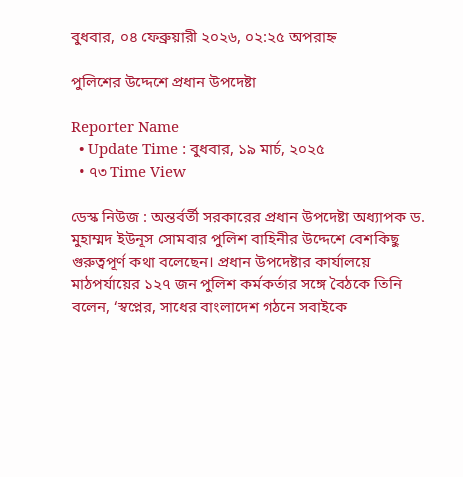বুধবার, ০৪ ফেব্রুয়ারী ২০২৬, ০২:২৫ অপরাহ্ন

পুলিশের উদ্দেশে প্রধান উপদেষ্টা

Reporter Name
  • Update Time : বুধবার, ১৯ মার্চ, ২০২৫
  • ৭৩ Time View

ডেস্ক নিউজ : অন্তর্বর্তী সরকারের প্রধান উপদেষ্টা অধ্যাপক ড. মুহাম্মদ ইউনূস সোমবার পুলিশ বাহিনীর উদ্দেশে বেশকিছু গুরুত্বপূর্ণ কথা বলেছেন। প্রধান উপদেষ্টার কার্যালয়ে মাঠপর্যায়ের ১২৭ জন পুলিশ কর্মকর্তার সঙ্গে বৈঠকে তিনি বলেন, ‘স্বপ্নের, সাধের বাংলাদেশ গঠনে সবাইকে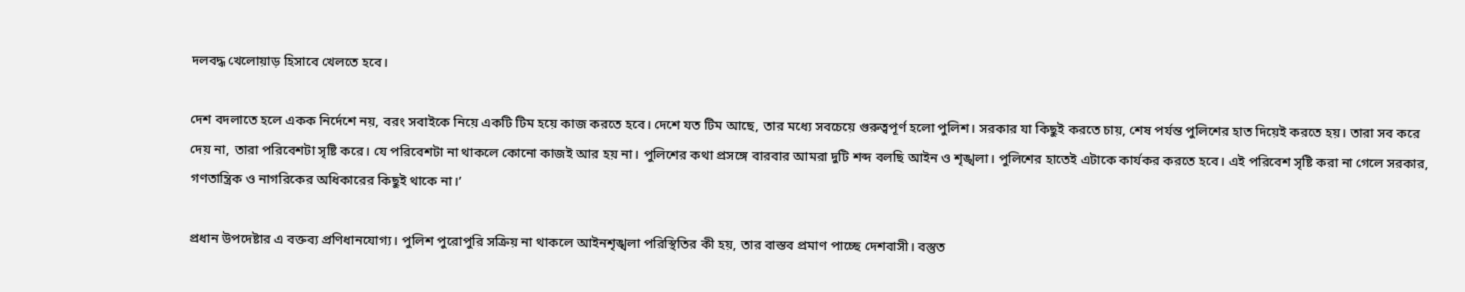দলবদ্ধ খেলোয়াড় হিসাবে খেলতে হবে।

দেশ বদলাতে হলে একক নির্দেশে নয়, বরং সবাইকে নিয়ে একটি টিম হয়ে কাজ করতে হবে। দেশে যত টিম আছে, তার মধ্যে সবচেয়ে গুরুত্বপূর্ণ হলো পুলিশ। সরকার যা কিছুই করতে চায়, শেষ পর্যন্ত পুলিশের হাত দিয়েই করতে হয়। তারা সব করে দেয় না, তারা পরিবেশটা সৃষ্টি করে। যে পরিবেশটা না থাকলে কোনো কাজই আর হয় না। পুলিশের কথা প্রসঙ্গে বারবার আমরা দুটি শব্দ বলছি আইন ও শৃঙ্খলা। পুলিশের হাতেই এটাকে কার্যকর করতে হবে। এই পরিবেশ সৃষ্টি করা না গেলে সরকার, গণতান্ত্রিক ও নাগরিকের অধিকারের কিছুই থাকে না।’

প্রধান উপদেষ্টার এ বক্তব্য প্রণিধানযোগ্য। পুলিশ পুরোপুরি সক্রিয় না থাকলে আইনশৃঙ্খলা পরিস্থিতির কী হয়, তার বাস্তব প্রমাণ পাচ্ছে দেশবাসী। বস্তুত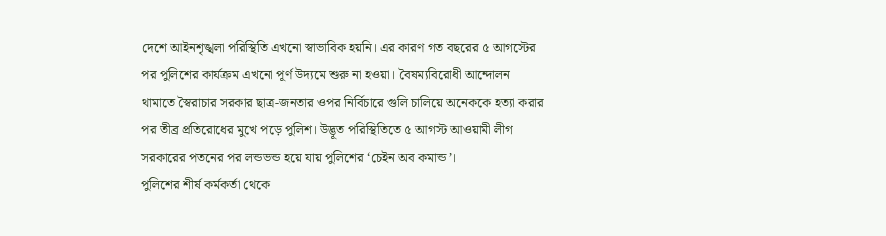দেশে আইনশৃঙ্খলা পরিস্থিতি এখনো স্বাভাবিক হয়নি। এর কারণ গত বছরের ৫ আগস্টের পর পুলিশের কার্যক্রম এখনো পূর্ণ উদ্যমে শুরু না হওয়া। বৈষম্যবিরোধী আন্দোলন থামাতে স্বৈরাচার সরকার ছাত্র-জনতার ওপর নির্বিচারে গুলি চালিয়ে অনেককে হত্যা করার পর তীব্র প্রতিরোধের মুখে পড়ে পুলিশ। উদ্ভূত পরিস্থিতিতে ৫ আগস্ট আওয়ামী লীগ সরকারের পতনের পর লন্ডভন্ড হয়ে যায় পুলিশের ‘চেইন অব কমান্ড’।
পুলিশের শীর্ষ কর্মকর্তা থেকে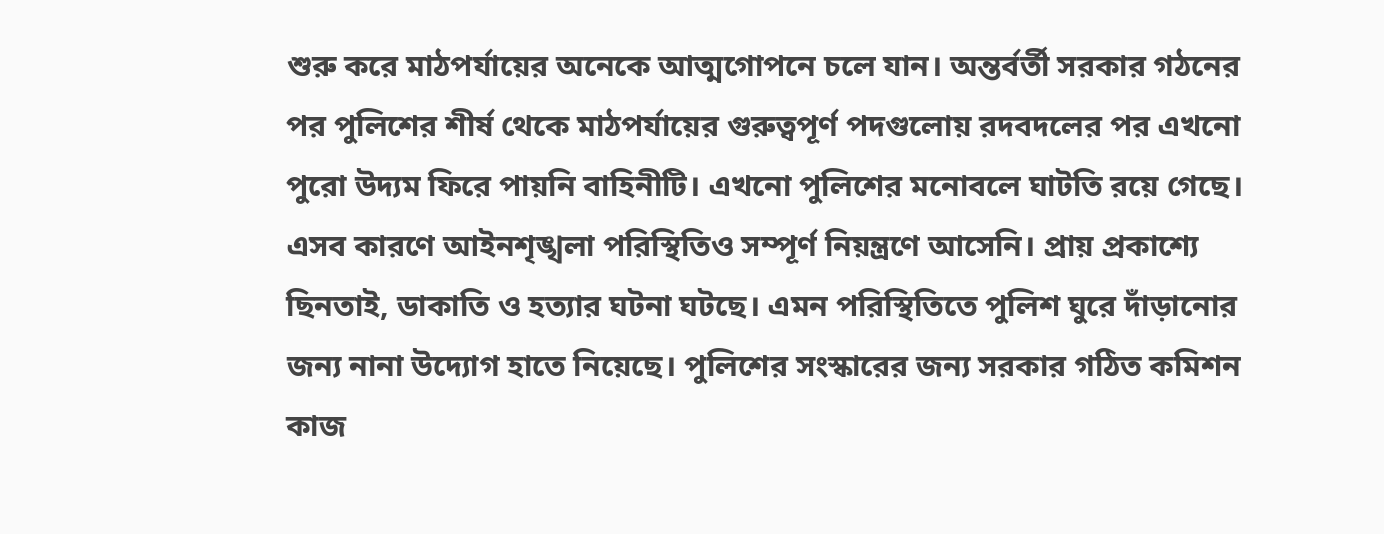শুরু করে মাঠপর্যায়ের অনেকে আত্মগোপনে চলে যান। অন্তর্বর্তী সরকার গঠনের পর পুলিশের শীর্ষ থেকে মাঠপর্যায়ের গুরুত্বপূর্ণ পদগুলোয় রদবদলের পর এখনো পুরো উদ্যম ফিরে পায়নি বাহিনীটি। এখনো পুলিশের মনোবলে ঘাটতি রয়ে গেছে। এসব কারণে আইনশৃঙ্খলা পরিস্থিতিও সম্পূর্ণ নিয়ন্ত্রণে আসেনি। প্রায় প্রকাশ্যে ছিনতাই, ডাকাতি ও হত্যার ঘটনা ঘটছে। এমন পরিস্থিতিতে পুলিশ ঘুরে দাঁড়ানোর জন্য নানা উদ্যোগ হাতে নিয়েছে। পুলিশের সংস্কারের জন্য সরকার গঠিত কমিশন কাজ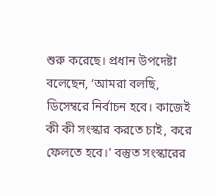শুরু করেছে। প্রধান উপদেষ্টা বলেছেন, ‘আমরা বলছি, ডিসেম্বরে নির্বাচন হবে। কাজেই কী কী সংস্কার করতে চাই, করে ফেলতে হবে।’ বস্তুত সংস্কারের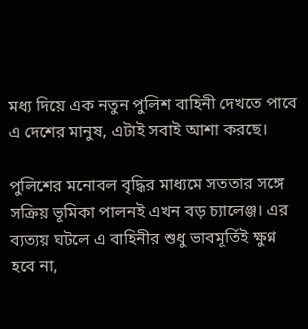মধ্য দিয়ে এক নতুন পুলিশ বাহিনী দেখতে পাবে এ দেশের মানুষ, এটাই সবাই আশা করছে।

পুলিশের মনোবল বৃদ্ধির মাধ্যমে সততার সঙ্গে সক্রিয় ভূমিকা পালনই এখন বড় চ্যালেঞ্জ। এর ব্যত্যয় ঘটলে এ বাহিনীর শুধু ভাবমূর্তিই ক্ষুণ্ন হবে না,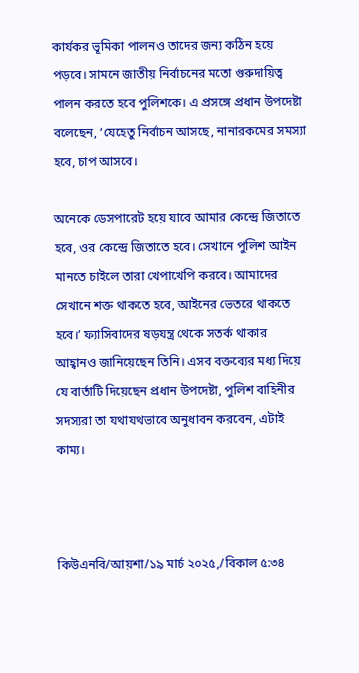কার্যকর ভূমিকা পালনও তাদের জন্য কঠিন হয়ে পড়বে। সামনে জাতীয় নির্বাচনের মতো গুরুদায়িত্ব পালন করতে হবে পুলিশকে। এ প্রসঙ্গে প্রধান উপদেষ্টা বলেছেন, ‘যেহেতু নির্বাচন আসছে, নানারকমের সমস্যা হবে, চাপ আসবে।

অনেকে ডেসপারেট হয়ে যাবে আমার কেন্দ্রে জিতাতে হবে, ওর কেন্দ্রে জিতাতে হবে। সেখানে পুলিশ আইন মানতে চাইলে তারা খেপাখেপি করবে। আমাদের সেখানে শক্ত থাকতে হবে, আইনের ভেতরে থাকতে হবে।’ ফ্যাসিবাদের ষড়যন্ত্র থেকে সতর্ক থাকার আহ্বানও জানিয়েছেন তিনি। এসব বক্তব্যের মধ্য দিয়ে যে বার্তাটি দিয়েছেন প্রধান উপদেষ্টা, পুলিশ বাহিনীর সদস্যরা তা যথাযথভাবে অনুধাবন করবেন, এটাই কাম্য।



কিউএনবি/আয়শা/১৯ মার্চ ২০২৫,/বিকাল ৫:৩৪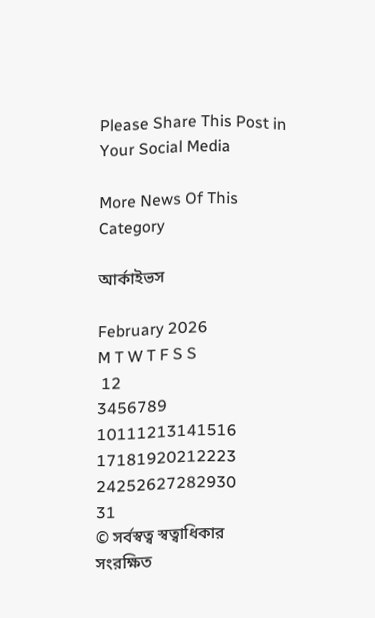Please Share This Post in Your Social Media

More News Of This Category

আর্কাইভস

February 2026
M T W T F S S
 12
3456789
10111213141516
17181920212223
24252627282930
31
© সর্বস্বত্ব স্বত্বাধিকার সংরক্ষিত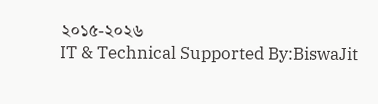২০১৫-২০২৬
IT & Technical Supported By:BiswaJit